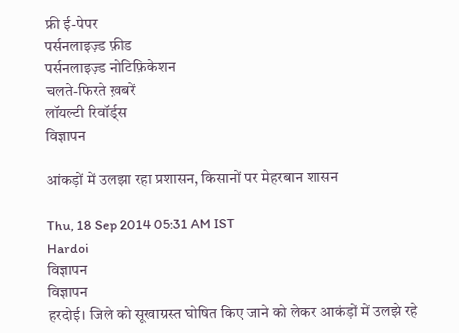फ्री ई-पेपर
पर्सनलाइज़्ड फ़ीड
पर्सनलाइज़्ड नोटिफ़िकेशन
चलते-फिरते ख़बरें
लॉयल्टी रिवॉर्ड्स
विज्ञापन

आंकड़ों में उलझा रहा प्रशासन, किसानों पर मेहरबान शासन

Thu, 18 Sep 2014 05:31 AM IST
Hardoi
विज्ञापन
विज्ञापन
हरदोई। जिले को सूखाग्रस्त घोषित किए जाने को लेकर आकंड़ों में उलझे रहे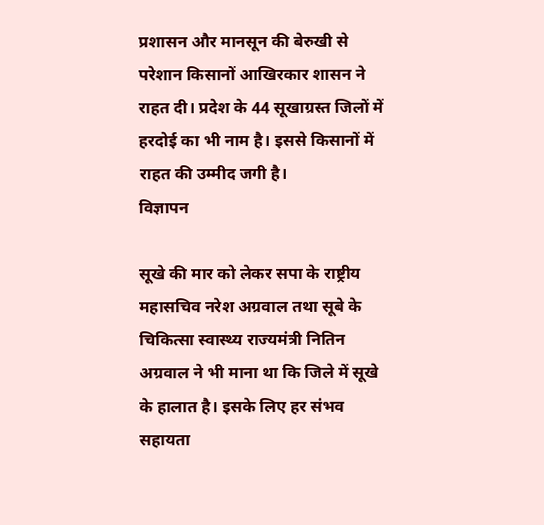प्रशासन और मानसून की बेरुखी से परेशान किसानों आखिरकार शासन ने राहत दी। प्रदेश के 44 सूखाग्रस्त जिलों में हरदोई का भी नाम है। इससे किसानों में राहत की उम्मीद जगी है।
विज्ञापन

सूखे की मार को लेकर सपा के राष्ट्रीय महासचिव नरेश अग्रवाल तथा सूबे के चिकित्सा स्वास्थ्य राज्यमंत्री नितिन अग्रवाल ने भी माना था कि जिले में सूखे के हालात है। इसके लिए हर संभव सहायता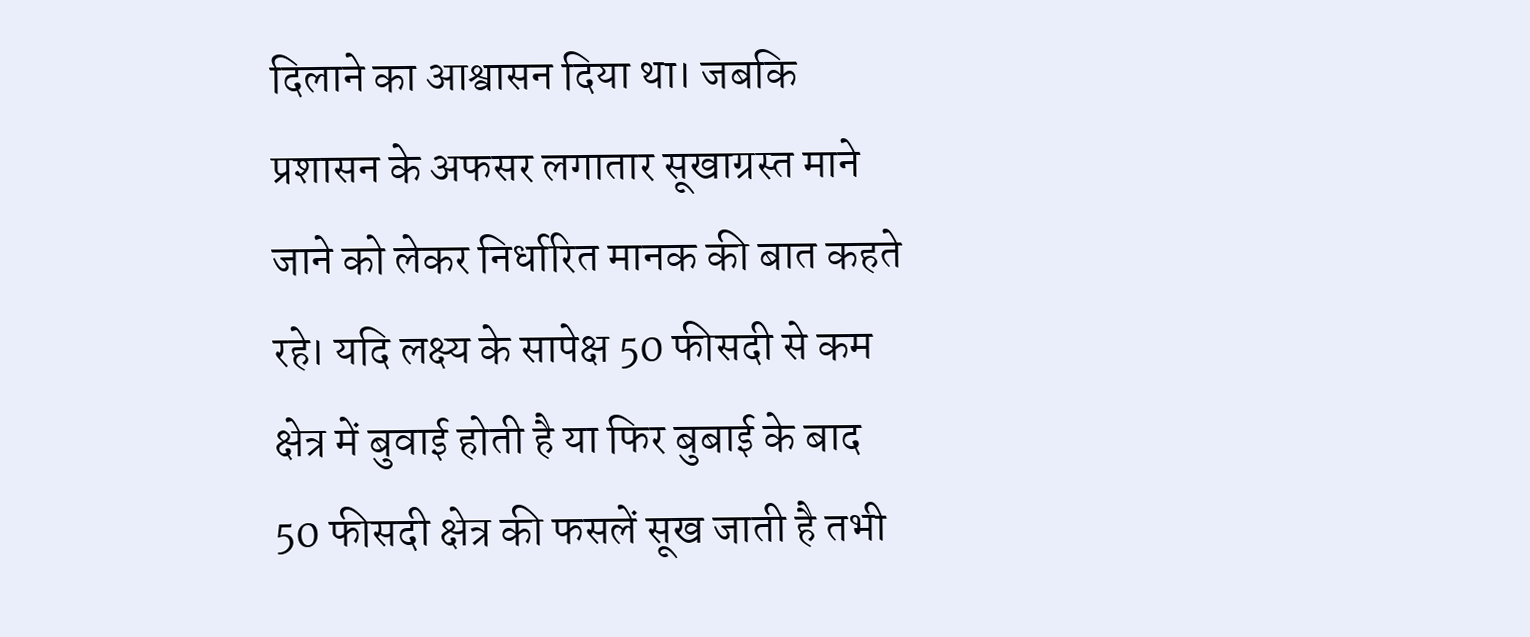दिलाने का आश्वासन दिया था। जबकि प्रशासन के अफसर लगातार सूखाग्रस्त माने जाने को लेकर निर्धारित मानक की बात कहते रहे। यदि लक्ष्य के सापेक्ष 50 फीसदी से कम क्षेत्र में बुवाई होती है या फिर बुबाई के बाद 50 फीसदी क्षेत्र की फसलें सूख जाती है तभी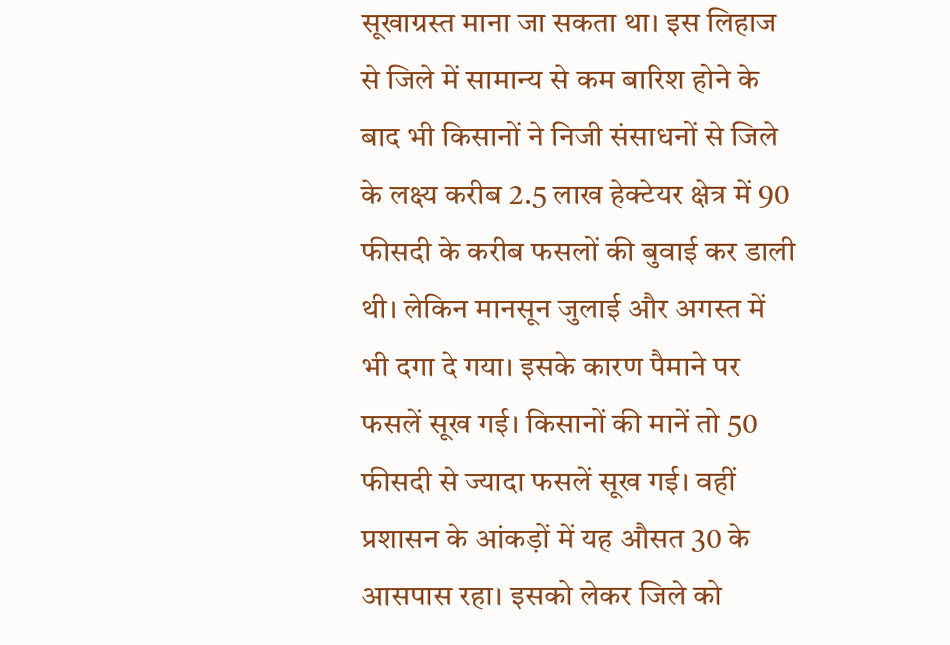सूखाग्रस्त माना जा सकता था। इस लिहाज से जिले में सामान्य से कम बारिश होने के बाद भी किसानों ने निजी संसाधनों से जिले के लक्ष्य करीब 2.5 लाख हेक्टेयर क्षेत्र में 90 फीसदी के करीब फसलों की बुवाई कर डाली थी। लेकिन मानसून जुलाई और अगस्त में भी दगा दे गया। इसके कारण पैमाने पर फसलें सूख गई। किसानों की मानें तो 50 फीसदी से ज्यादा फसलें सूख गई। वहीं प्रशासन के आंकड़ों में यह औसत 30 के आसपास रहा। इसको लेकर जिले को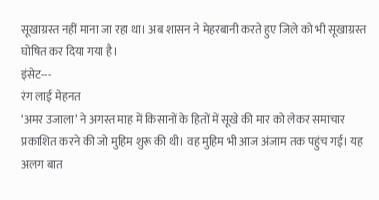सूखाग्रस्त नहीं माना जा रहा था। अब शासन ने मेहरबानी करते हुए जिले को भी सूखाग्रस्त घोषित कर दिया गया है।
इंसेट---
रंग लाई मेहनत
‘अमर उजाला’ ने अगस्त माह में किसानों के हितों में सूखे की मार को लेकर समाचार प्रकाशित करने की जो मुहिम शुरू की थी। वह मुहिम भी आज अंजाम तक पहुंच गई। यह अलग बात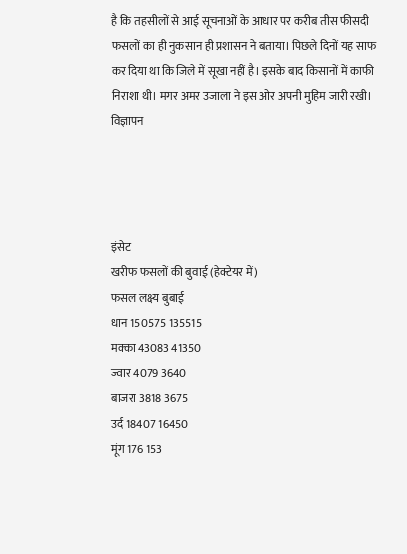है कि तहसीलों से आई सूचनाओं के आधार पर करीब तीस फीसदी फसलों का ही नुकसान ही प्रशासन ने बताया। पिछले दिनों यह साफ कर दिया था कि जिले में सूखा नहीं है। इसके बाद किसानों में काफी निराशा थी। मगर अमर उजाला ने इस ओर अपनी मुहिम जारी रखी।
विज्ञापन




इंसेट
खरीफ फसलों की बुवाई (हेक्टेयर में)
फसल लक्ष्य बुबाई
धान 150575 135515
मक्का 43083 41350
ज्वार 4079 3640
बाजरा 3818 3675
उर्द 18407 16450
मूंग 176 153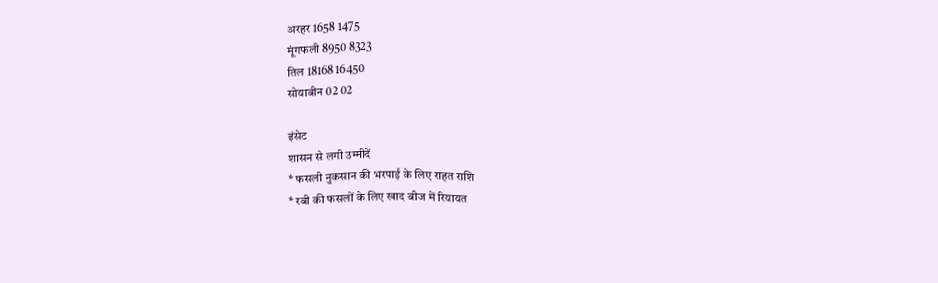अरहर 1658 1475
मूंगफली 8950 8323
तिल 18168 16450
सोयाबीन 02 02

इंसेट
शासन से लगी उम्मीदें
* फसली नुकसान की भरपाई के लिए राहत राशि
* रबी की फसलों के लिए खाद बीज में रियायत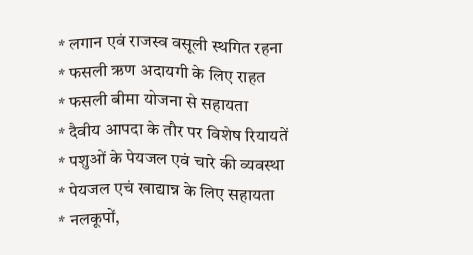* लगान एवं राजस्व वसूली स्थगित रहना
* फसली ऋण अदायगी के लिए राहत
* फसली बीमा योजना से सहायता
* दैवीय आपदा के तौर पर विशेष रियायतें
* पशुओं के पेयजल एवं चारे की व्यवस्था
* पेयजल एचं खाद्यान्न के लिए सहायता
* नलकूपों,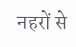नहरों से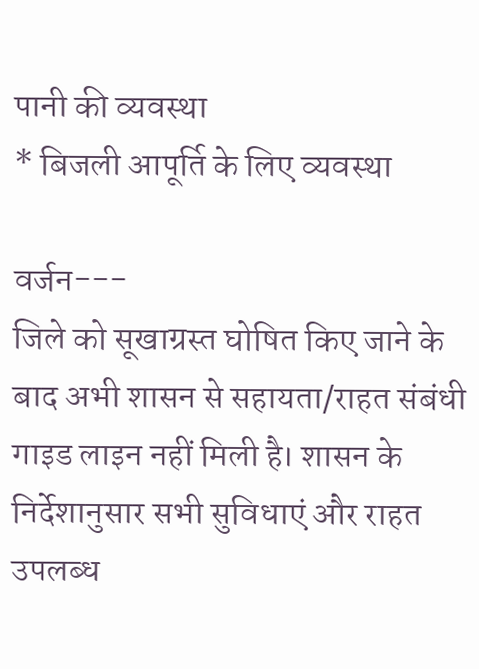पानी की व्यवस्था
* बिजली आपूर्ति के लिए व्यवस्था

वर्जन---
जिले को सूखाग्रस्त घोषित किए जाने के बाद अभी शासन से सहायता/राहत संबंधी गाइड लाइन नहीं मिली है। शासन के निर्देशानुसार सभी सुविधाएं और राहत उपलब्ध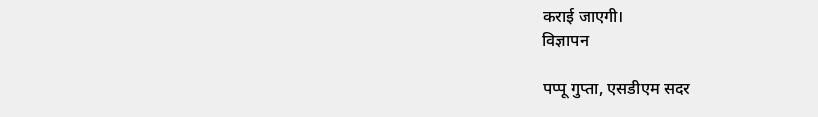कराई जाएगी।
विज्ञापन

पप्पू गुप्ता, एसडीएम सदर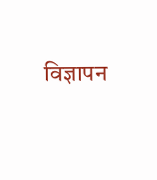विज्ञापन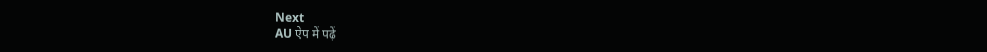Next
AU ऐप में पढ़ें